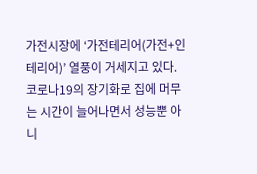가전시장에 ‘가전테리어(가전+인테리어)’ 열풍이 거세지고 있다.
코로나19의 장기화로 집에 머무는 시간이 늘어나면서 성능뿐 아니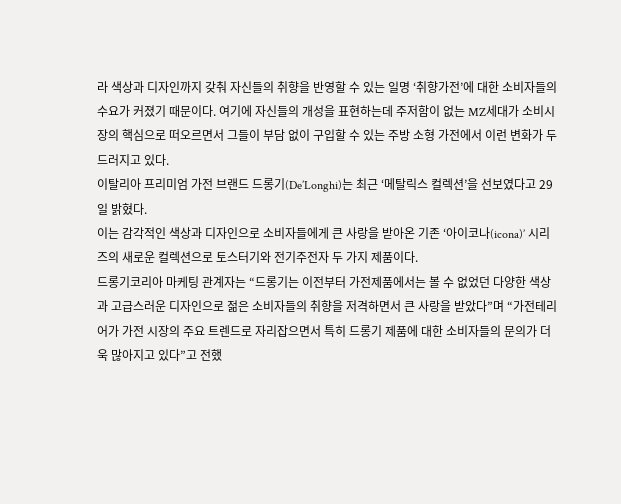라 색상과 디자인까지 갖춰 자신들의 취향을 반영할 수 있는 일명 ‘취향가전’에 대한 소비자들의 수요가 커졌기 때문이다. 여기에 자신들의 개성을 표현하는데 주저함이 없는 MZ세대가 소비시장의 핵심으로 떠오르면서 그들이 부담 없이 구입할 수 있는 주방 소형 가전에서 이런 변화가 두드러지고 있다.
이탈리아 프리미엄 가전 브랜드 드롱기(De’Longhi)는 최근 ‘메탈릭스 컬렉션’을 선보였다고 29일 밝혔다.
이는 감각적인 색상과 디자인으로 소비자들에게 큰 사랑을 받아온 기존 ‘아이코나(icona)’ 시리즈의 새로운 컬렉션으로 토스터기와 전기주전자 두 가지 제품이다.
드롱기코리아 마케팅 관계자는 “드롱기는 이전부터 가전제품에서는 볼 수 없었던 다양한 색상과 고급스러운 디자인으로 젊은 소비자들의 취향을 저격하면서 큰 사랑을 받았다”며 “가전테리어가 가전 시장의 주요 트렌드로 자리잡으면서 특히 드롱기 제품에 대한 소비자들의 문의가 더욱 많아지고 있다”고 전했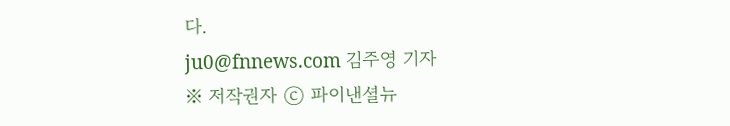다.
ju0@fnnews.com 김주영 기자
※ 저작권자 ⓒ 파이낸셜뉴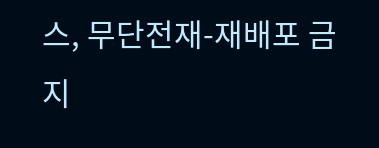스, 무단전재-재배포 금지